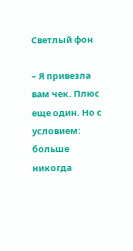Светлый фон

– Я привезла вам чек. Плюс еще один. Но с условием: больше никогда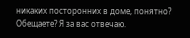никаких посторонних в доме, понятно? Обещаете? Я за вас отвечаю.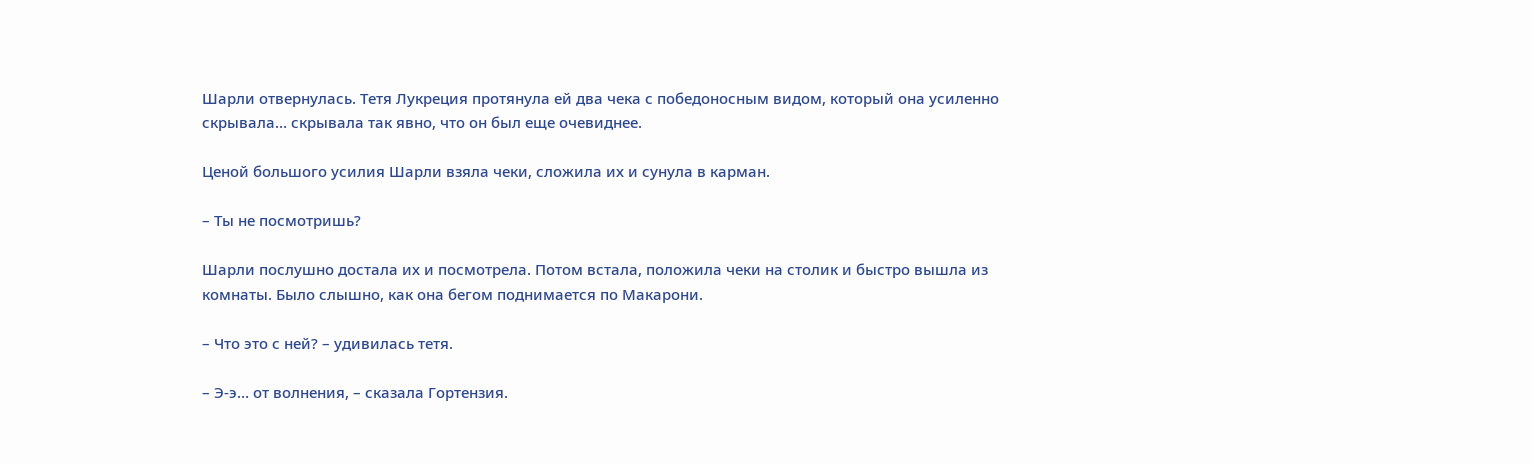Шарли отвернулась. Тетя Лукреция протянула ей два чека с победоносным видом, который она усиленно скрывала… скрывала так явно, что он был еще очевиднее.

Ценой большого усилия Шарли взяла чеки, сложила их и сунула в карман.

– Ты не посмотришь?

Шарли послушно достала их и посмотрела. Потом встала, положила чеки на столик и быстро вышла из комнаты. Было слышно, как она бегом поднимается по Макарони.

– Что это с ней? – удивилась тетя.

– Э-э… от волнения, – сказала Гортензия.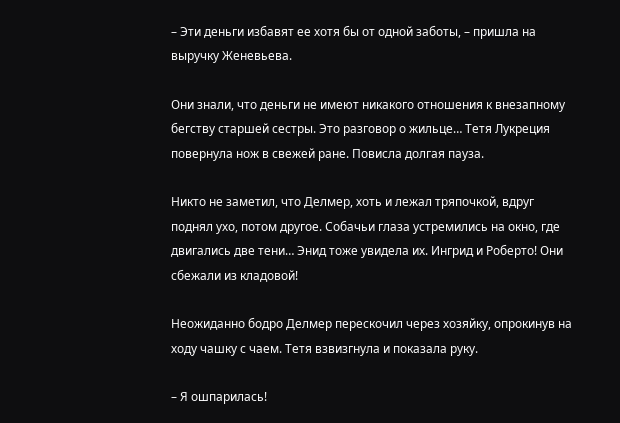– Эти деньги избавят ее хотя бы от одной заботы, – пришла на выручку Женевьева.

Они знали, что деньги не имеют никакого отношения к внезапному бегству старшей сестры. Это разговор о жильце… Тетя Лукреция повернула нож в свежей ране. Повисла долгая пауза.

Никто не заметил, что Делмер, хоть и лежал тряпочкой, вдруг поднял ухо, потом другое. Собачьи глаза устремились на окно, где двигались две тени… Энид тоже увидела их. Ингрид и Роберто! Они сбежали из кладовой!

Неожиданно бодро Делмер перескочил через хозяйку, опрокинув на ходу чашку с чаем. Тетя взвизгнула и показала руку.

– Я ошпарилась!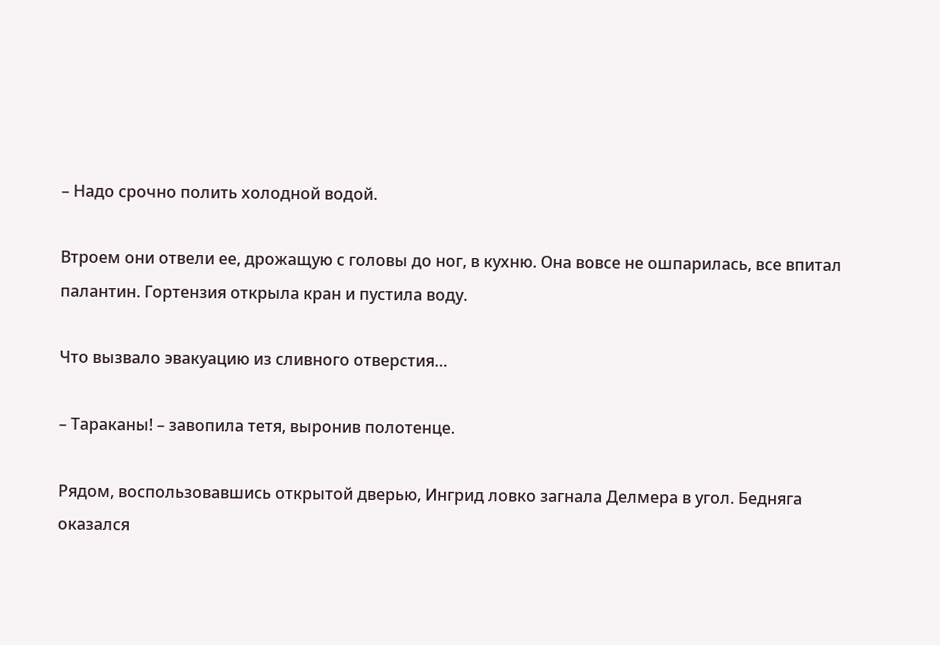– Надо срочно полить холодной водой.

Втроем они отвели ее, дрожащую с головы до ног, в кухню. Она вовсе не ошпарилась, все впитал палантин. Гортензия открыла кран и пустила воду.

Что вызвало эвакуацию из сливного отверстия…

– Тараканы! – завопила тетя, выронив полотенце.

Рядом, воспользовавшись открытой дверью, Ингрид ловко загнала Делмера в угол. Бедняга оказался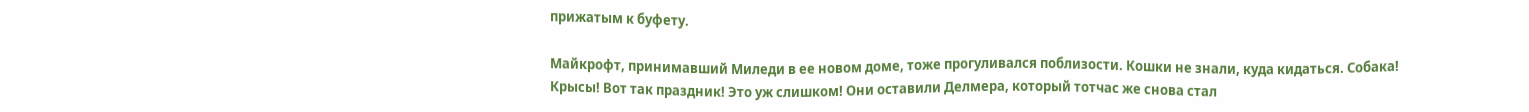прижатым к буфету.

Майкрофт, принимавший Миледи в ее новом доме, тоже прогуливался поблизости. Кошки не знали, куда кидаться. Собака! Крысы! Вот так праздник! Это уж слишком! Они оставили Делмера, который тотчас же снова стал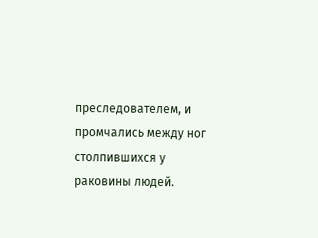преследователем, и промчались между ног столпившихся у раковины людей.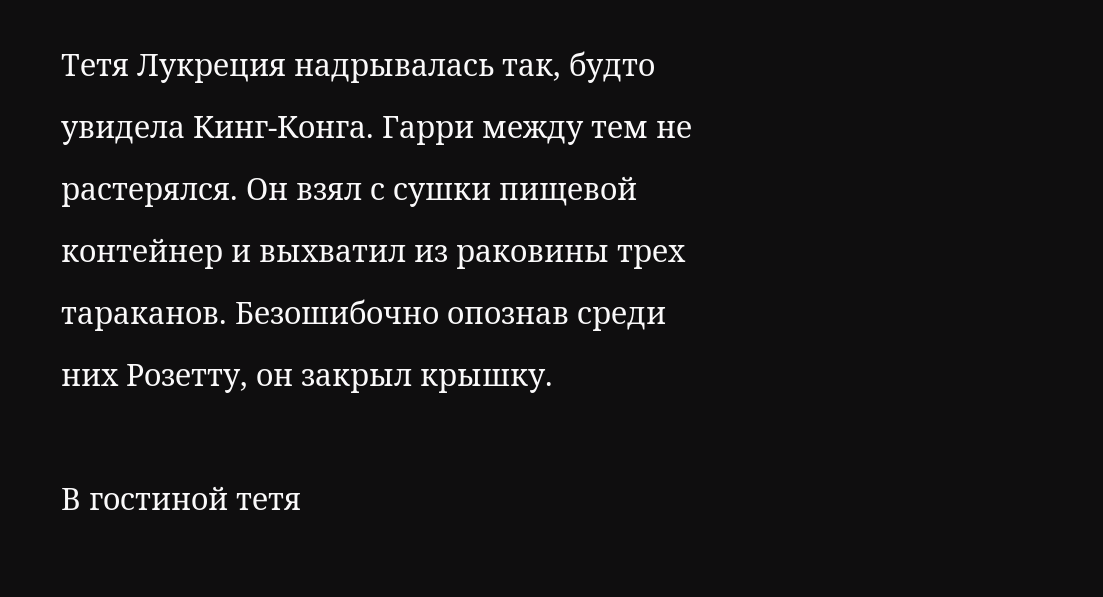Тетя Лукреция надрывалась так, будто увидела Кинг-Конга. Гарри между тем не растерялся. Он взял с сушки пищевой контейнер и выхватил из раковины трех тараканов. Безошибочно опознав среди них Розетту, он закрыл крышку.

В гостиной тетя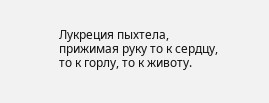Лукреция пыхтела, прижимая руку то к сердцу, то к горлу, то к животу.